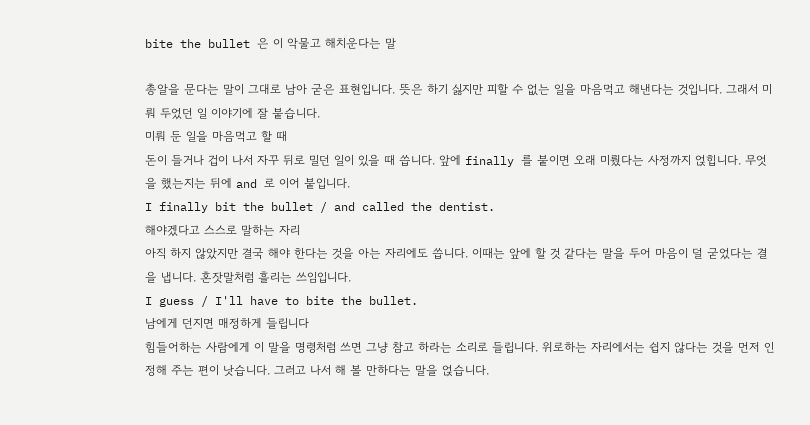bite the bullet 은 이 악물고 해치운다는 말

총알을 문다는 말이 그대로 남아 굳은 표현입니다. 뜻은 하기 싫지만 피할 수 없는 일을 마음먹고 해낸다는 것입니다. 그래서 미뤄 두었던 일 이야기에 잘 붙습니다.
미뤄 둔 일을 마음먹고 할 때
돈이 들거나 겁이 나서 자꾸 뒤로 밀던 일이 있을 때 씁니다. 앞에 finally 를 붙이면 오래 미뤘다는 사정까지 얹힙니다. 무엇을 했는지는 뒤에 and 로 이어 붙입니다.
I finally bit the bullet / and called the dentist.
해야겠다고 스스로 말하는 자리
아직 하지 않았지만 결국 해야 한다는 것을 아는 자리에도 씁니다. 이때는 앞에 할 것 같다는 말을 두어 마음이 덜 굳었다는 결을 냅니다. 혼잣말처럼 흘리는 쓰임입니다.
I guess / I'll have to bite the bullet.
남에게 던지면 매정하게 들립니다
힘들어하는 사람에게 이 말을 명령처럼 쓰면 그냥 참고 하라는 소리로 들립니다. 위로하는 자리에서는 쉽지 않다는 것을 먼저 인정해 주는 편이 낫습니다. 그러고 나서 해 볼 만하다는 말을 얹습니다.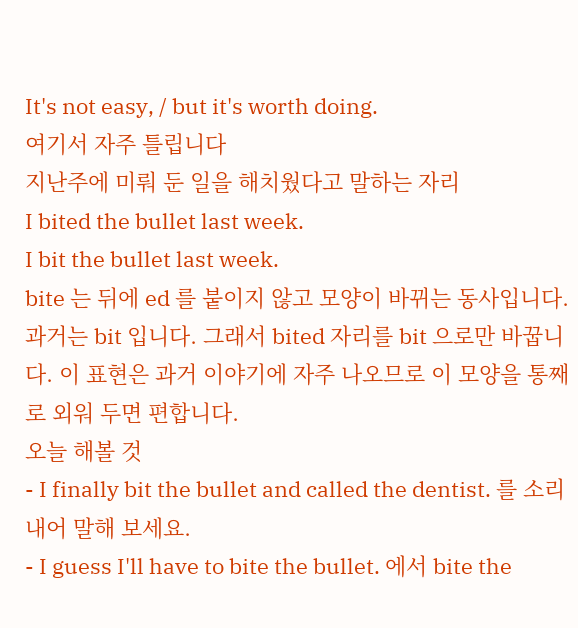It's not easy, / but it's worth doing.
여기서 자주 틀립니다
지난주에 미뤄 둔 일을 해치웠다고 말하는 자리
I bited the bullet last week.
I bit the bullet last week.
bite 는 뒤에 ed 를 붙이지 않고 모양이 바뀌는 동사입니다. 과거는 bit 입니다. 그래서 bited 자리를 bit 으로만 바꿉니다. 이 표현은 과거 이야기에 자주 나오므로 이 모양을 통째로 외워 두면 편합니다.
오늘 해볼 것
- I finally bit the bullet and called the dentist. 를 소리 내어 말해 보세요.
- I guess I'll have to bite the bullet. 에서 bite the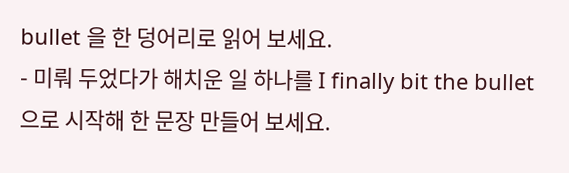bullet 을 한 덩어리로 읽어 보세요.
- 미뤄 두었다가 해치운 일 하나를 I finally bit the bullet 으로 시작해 한 문장 만들어 보세요.